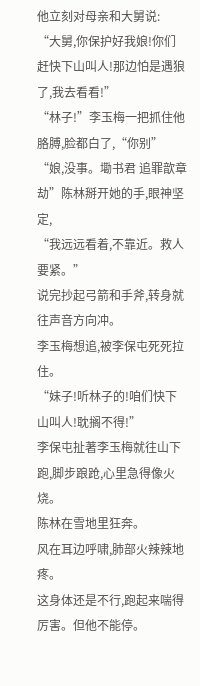他立刻对母亲和大舅说:
“大舅,你保护好我娘!你们赶快下山叫人!那边怕是遇狼了,我去看看!”
“林子!”李玉梅一把抓住他胳膊,脸都白了,“你别”
“娘,没事。墈书君 追罪歆章劫”陈林掰开她的手,眼神坚定,
“我远远看着,不靠近。救人要紧。”
说完抄起弓箭和手斧,转身就往声音方向冲。
李玉梅想追,被李保屯死死拉住。
“妹子!听林子的!咱们快下山叫人!耽搁不得!”
李保屯扯著李玉梅就往山下跑,脚步踉跄,心里急得像火烧。
陈林在雪地里狂奔。
风在耳边呼啸,肺部火辣辣地疼。
这身体还是不行,跑起来喘得厉害。但他不能停。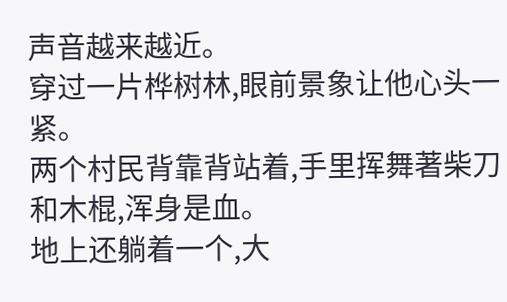声音越来越近。
穿过一片桦树林,眼前景象让他心头一紧。
两个村民背靠背站着,手里挥舞著柴刀和木棍,浑身是血。
地上还躺着一个,大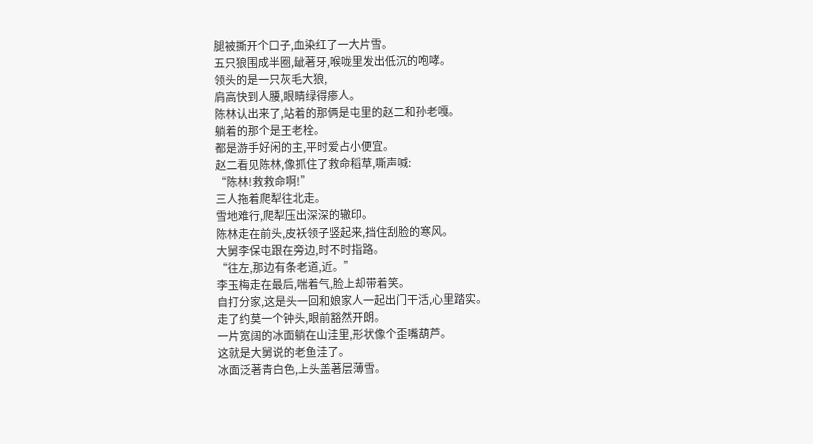腿被撕开个口子,血染红了一大片雪。
五只狼围成半圈,龇著牙,喉咙里发出低沉的咆哮。
领头的是一只灰毛大狼,
肩高快到人腰,眼睛绿得瘆人。
陈林认出来了,站着的那俩是屯里的赵二和孙老嘎。
躺着的那个是王老栓。
都是游手好闲的主,平时爱占小便宜。
赵二看见陈林,像抓住了救命稻草,嘶声喊:
“陈林!救救命啊!”
三人拖着爬犁往北走。
雪地难行,爬犁压出深深的辙印。
陈林走在前头,皮袄领子竖起来,挡住刮脸的寒风。
大舅李保屯跟在旁边,时不时指路。
“往左,那边有条老道,近。”
李玉梅走在最后,喘着气,脸上却带着笑。
自打分家,这是头一回和娘家人一起出门干活,心里踏实。
走了约莫一个钟头,眼前豁然开朗。
一片宽阔的冰面躺在山洼里,形状像个歪嘴葫芦。
这就是大舅说的老鱼洼了。
冰面泛著青白色,上头盖著层薄雪。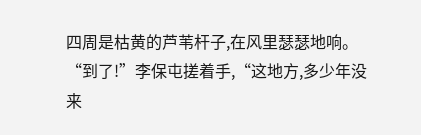四周是枯黄的芦苇杆子,在风里瑟瑟地响。
“到了!”李保屯搓着手,“这地方,多少年没来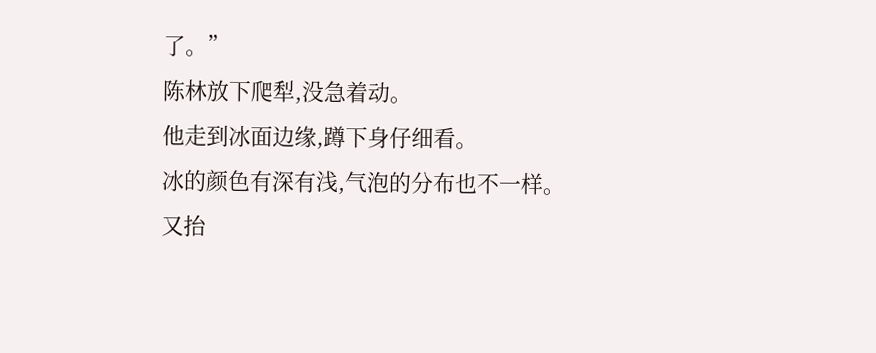了。”
陈林放下爬犁,没急着动。
他走到冰面边缘,蹲下身仔细看。
冰的颜色有深有浅,气泡的分布也不一样。
又抬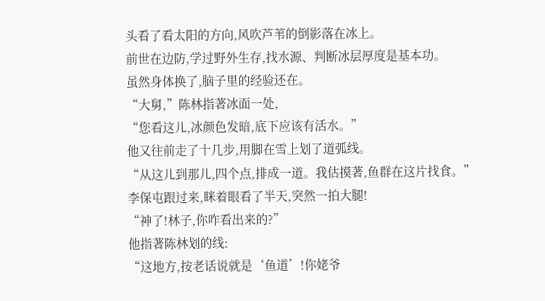头看了看太阳的方向,风吹芦苇的倒影落在冰上。
前世在边防,学过野外生存,找水源、判断冰层厚度是基本功。
虽然身体换了,脑子里的经验还在。
“大舅,”陈林指著冰面一处,
“您看这儿,冰颜色发暗,底下应该有活水。”
他又往前走了十几步,用脚在雪上划了道弧线。
“从这儿到那儿,四个点,排成一道。我估摸著,鱼群在这片找食。”
李保屯跟过来,眯着眼看了半天,突然一拍大腿!
“神了!林子,你咋看出来的?”
他指著陈林划的线:
“这地方,按老话说就是‘鱼道’!你姥爷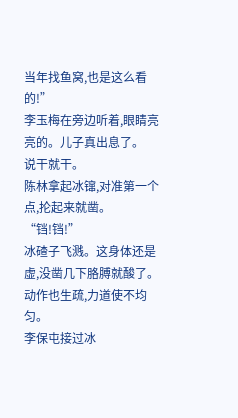当年找鱼窝,也是这么看的!”
李玉梅在旁边听着,眼睛亮亮的。儿子真出息了。
说干就干。
陈林拿起冰镩,对准第一个点,抡起来就凿。
“铛!铛!”
冰碴子飞溅。这身体还是虚,没凿几下胳膊就酸了。
动作也生疏,力道使不均匀。
李保屯接过冰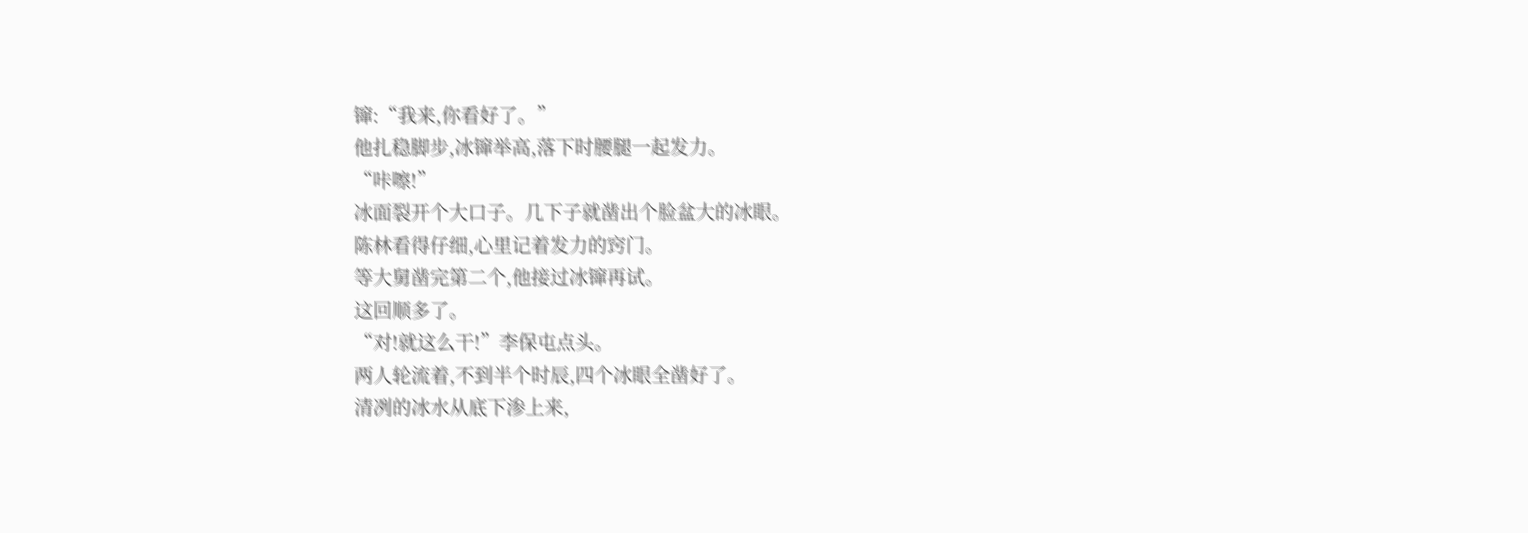镩:“我来,你看好了。”
他扎稳脚步,冰镩举高,落下时腰腿一起发力。
“咔嚓!”
冰面裂开个大口子。几下子就凿出个脸盆大的冰眼。
陈林看得仔细,心里记着发力的窍门。
等大舅凿完第二个,他接过冰镩再试。
这回顺多了。
“对!就这么干!”李保屯点头。
两人轮流着,不到半个时辰,四个冰眼全凿好了。
清冽的冰水从底下渗上来,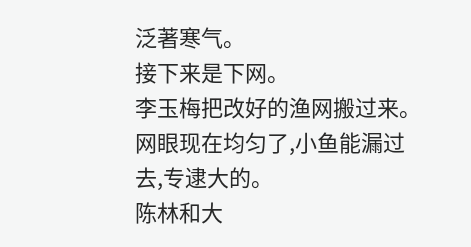泛著寒气。
接下来是下网。
李玉梅把改好的渔网搬过来。
网眼现在均匀了,小鱼能漏过去,专逮大的。
陈林和大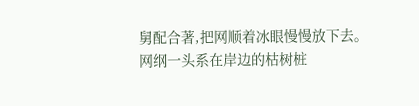舅配合著,把网顺着冰眼慢慢放下去。
网纲一头系在岸边的枯树桩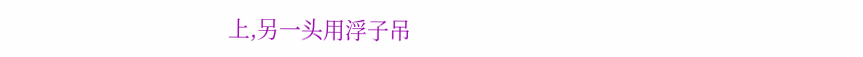上,另一头用浮子吊